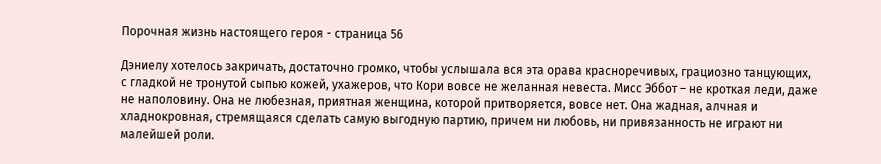Порочная жизнь настоящего героя - страница 56

Дэниелу хотелось закричать, достаточно громко, чтобы услышала вся эта орава красноречивых, грациозно танцующих, с гладкой не тронутой сыпью кожей, ухажеров, что Кори вовсе не желанная невеста. Мисс Эббот – не кроткая леди, даже не наполовину. Она не любезная, приятная женщина, которой притворяется, вовсе нет. Она жадная, алчная и хладнокровная, стремящаяся сделать самую выгодную партию, причем ни любовь, ни привязанность не играют ни малейшей роли.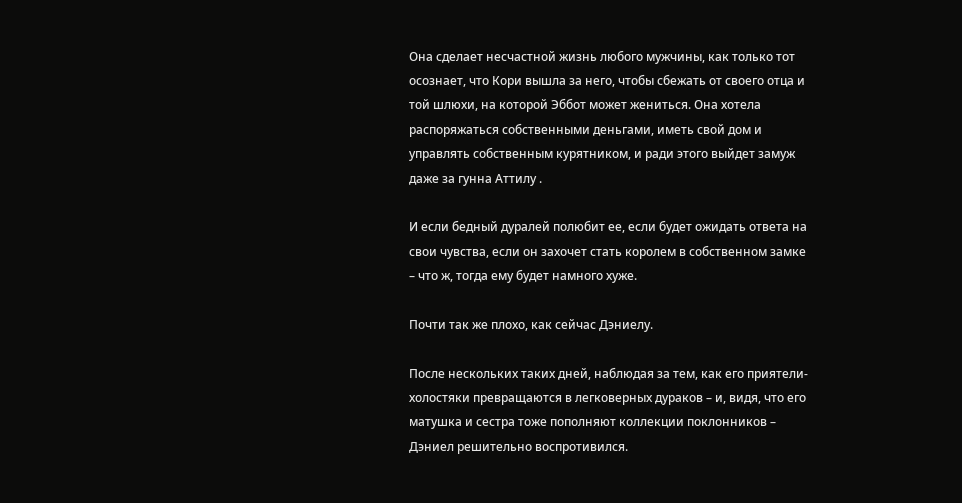Она сделает несчастной жизнь любого мужчины, как только тот осознает, что Кори вышла за него, чтобы сбежать от своего отца и той шлюхи, на которой Эббот может жениться. Она хотела распоряжаться собственными деньгами, иметь свой дом и управлять собственным курятником, и ради этого выйдет замуж даже за гунна Аттилу .

И если бедный дуралей полюбит ее, если будет ожидать ответа на свои чувства, если он захочет стать королем в собственном замке – что ж, тогда ему будет намного хуже.

Почти так же плохо, как сейчас Дэниелу.

После нескольких таких дней, наблюдая за тем, как его приятели-холостяки превращаются в легковерных дураков – и, видя, что его матушка и сестра тоже пополняют коллекции поклонников – Дэниел решительно воспротивился.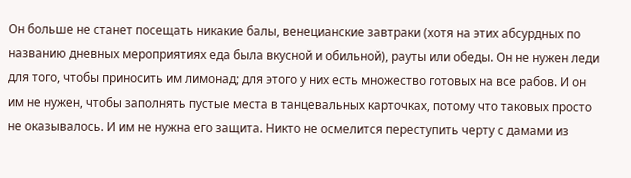Он больше не станет посещать никакие балы, венецианские завтраки (хотя на этих абсурдных по названию дневных мероприятиях еда была вкусной и обильной), рауты или обеды. Он не нужен леди для того, чтобы приносить им лимонад; для этого у них есть множество готовых на все рабов. И он им не нужен, чтобы заполнять пустые места в танцевальных карточках, потому что таковых просто не оказывалось. И им не нужна его защита. Никто не осмелится переступить черту с дамами из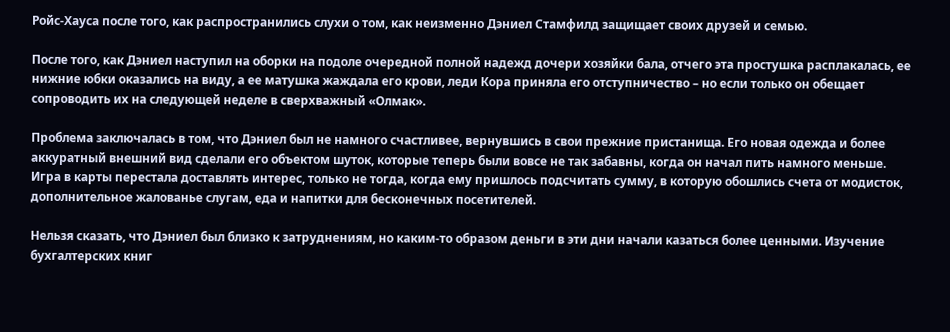Ройс-Хауса после того, как распространились слухи о том, как неизменно Дэниел Стамфилд защищает своих друзей и семью.

После того, как Дэниел наступил на оборки на подоле очередной полной надежд дочери хозяйки бала, отчего эта простушка расплакалась, ее нижние юбки оказались на виду, а ее матушка жаждала его крови, леди Кора приняла его отступничество – но если только он обещает сопроводить их на следующей неделе в сверхважный «Олмак».

Проблема заключалась в том, что Дэниел был не намного счастливее, вернувшись в свои прежние пристанища. Его новая одежда и более аккуратный внешний вид сделали его объектом шуток, которые теперь были вовсе не так забавны, когда он начал пить намного меньше. Игра в карты перестала доставлять интерес, только не тогда, когда ему пришлось подсчитать сумму, в которую обошлись счета от модисток, дополнительное жалованье слугам, еда и напитки для бесконечных посетителей.

Нельзя сказать, что Дэниел был близко к затруднениям, но каким-то образом деньги в эти дни начали казаться более ценными. Изучение бухгалтерских книг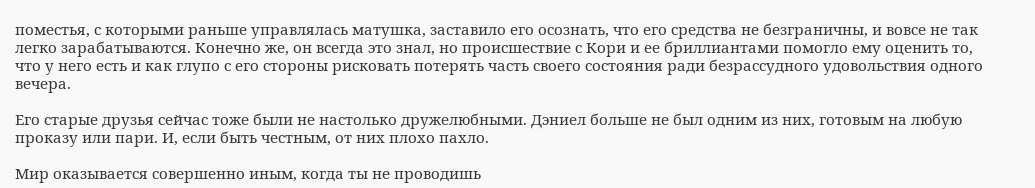поместья, с которыми раньше управлялась матушка, заставило его осознать, что его средства не безграничны, и вовсе не так легко зарабатываются. Конечно же, он всегда это знал, но происшествие с Кори и ее бриллиантами помогло ему оценить то, что у него есть и как глупо с его стороны рисковать потерять часть своего состояния ради безрассудного удовольствия одного вечера.

Его старые друзья сейчас тоже были не настолько дружелюбными. Дэниел больше не был одним из них, готовым на любую проказу или пари. И, если быть честным, от них плохо пахло.

Мир оказывается совершенно иным, когда ты не проводишь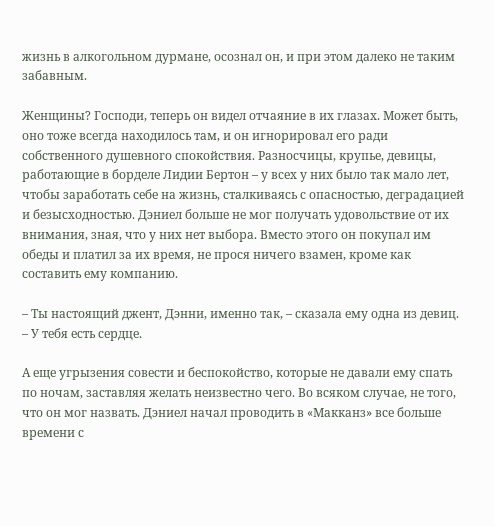жизнь в алкогольном дурмане, осознал он, и при этом далеко не таким забавным.

Женщины? Господи, теперь он видел отчаяние в их глазах. Может быть, оно тоже всегда находилось там, и он игнорировал его ради собственного душевного спокойствия. Разносчицы, крупье, девицы, работающие в борделе Лидии Бертон – у всех у них было так мало лет, чтобы заработать себе на жизнь, сталкиваясь с опасностью, деградацией и безысходностью. Дэниел больше не мог получать удовольствие от их внимания, зная, что у них нет выбора. Вместо этого он покупал им обеды и платил за их время, не прося ничего взамен, кроме как составить ему компанию.

– Ты настоящий джент, Дэнни, именно так, – сказала ему одна из девиц. – У тебя есть сердце.

А еще угрызения совести и беспокойство, которые не давали ему спать по ночам, заставляя желать неизвестно чего. Во всяком случае, не того, что он мог назвать. Дэниел начал проводить в «Макканз» все больше времени с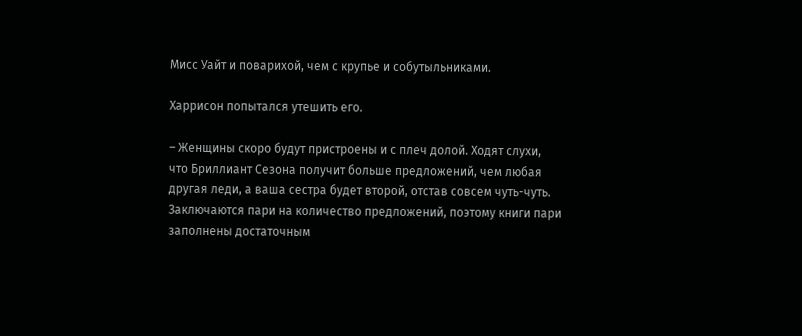Мисс Уайт и поварихой, чем с крупье и собутыльниками.

Харрисон попытался утешить его.

– Женщины скоро будут пристроены и с плеч долой. Ходят слухи, что Бриллиант Сезона получит больше предложений, чем любая другая леди, а ваша сестра будет второй, отстав совсем чуть-чуть. Заключаются пари на количество предложений, поэтому книги пари заполнены достаточным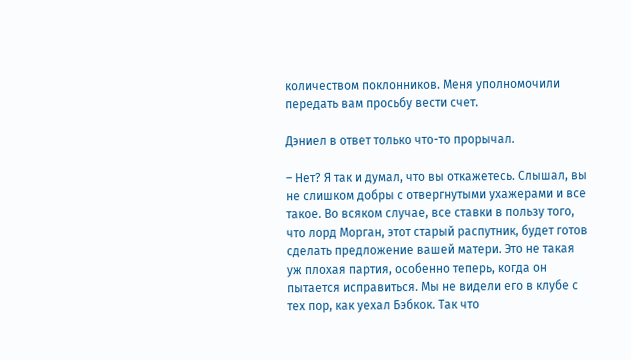количеством поклонников. Меня уполномочили передать вам просьбу вести счет.

Дэниел в ответ только что-то прорычал.

– Нет? Я так и думал, что вы откажетесь. Слышал, вы не слишком добры с отвергнутыми ухажерами и все такое. Во всяком случае, все ставки в пользу того, что лорд Морган, этот старый распутник, будет готов сделать предложение вашей матери. Это не такая уж плохая партия, особенно теперь, когда он пытается исправиться. Мы не видели его в клубе с тех пор, как уехал Бэбкок. Так что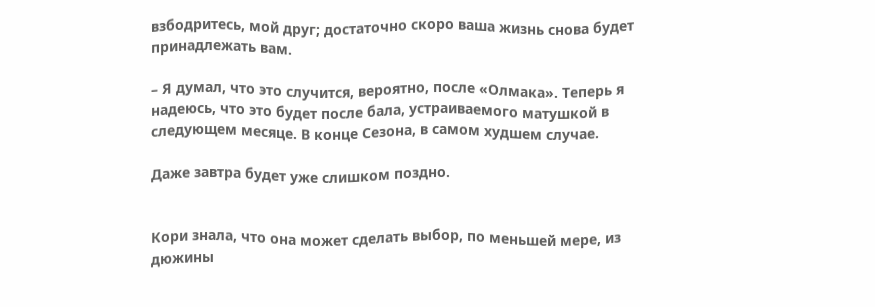взбодритесь, мой друг; достаточно скоро ваша жизнь снова будет принадлежать вам.

– Я думал, что это случится, вероятно, после «Олмака». Теперь я надеюсь, что это будет после бала, устраиваемого матушкой в следующем месяце. В конце Сезона, в самом худшем случае.

Даже завтра будет уже слишком поздно.


Кори знала, что она может сделать выбор, по меньшей мере, из дюжины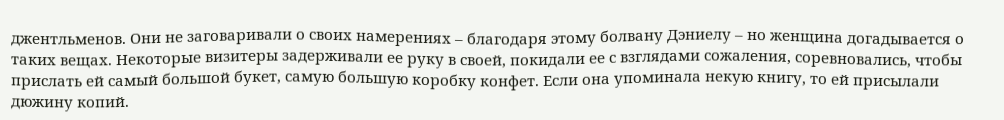джентльменов. Они не заговаривали о своих намерениях – благодаря этому болвану Дэниелу – но женщина догадывается о таких вещах. Некоторые визитеры задерживали ее руку в своей, покидали ее с взглядами сожаления, соревновались, чтобы прислать ей самый большой букет, самую большую коробку конфет. Если она упоминала некую книгу, то ей присылали дюжину копий.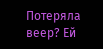Потеряла веер? Ей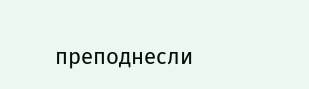преподнесли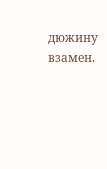дюжину взамен.